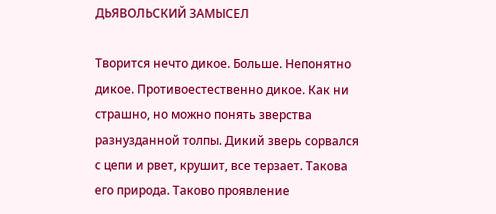ДЬЯВОЛЬСКИЙ ЗАМЫСЕЛ

Творится нечто дикое. Больше. Непонятно дикое. Противоестественно дикое. Как ни страшно, но можно понять зверства разнузданной толпы. Дикий зверь сорвался с цепи и рвет, крушит, все терзает. Такова его природа. Таково проявление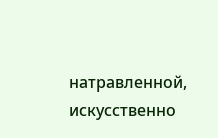натравленной, искусственно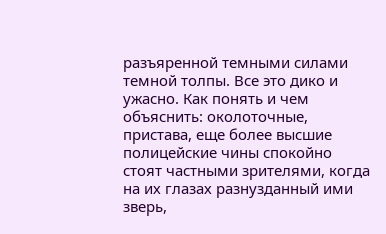разъяренной темными силами темной толпы. Все это дико и ужасно. Как понять и чем объяснить: околоточные, пристава, еще более высшие полицейские чины спокойно стоят частными зрителями, когда на их глазах разнузданный ими зверь,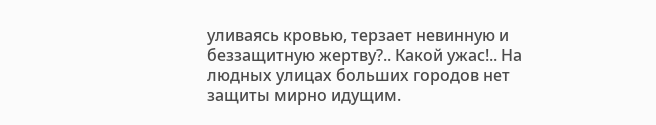уливаясь кровью, терзает невинную и беззащитную жертву?.. Какой ужас!.. На людных улицах больших городов нет защиты мирно идущим.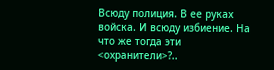Всюду полиция. В ее руках войска. И всюду избиение. На что же тогда эти <охранители>?..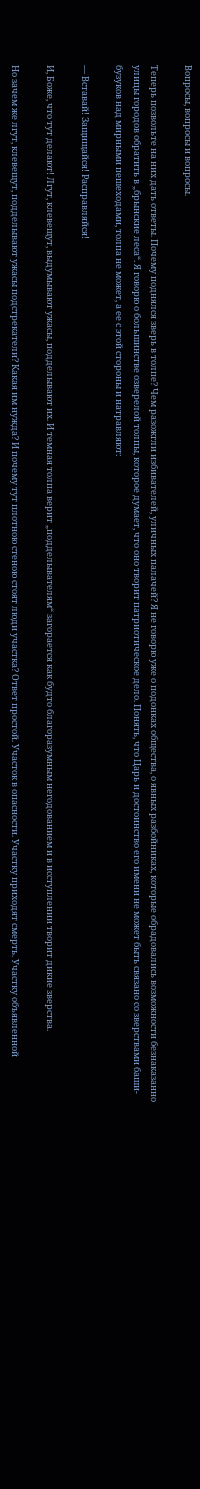Вопросы, вопросы и вопросы.

Теперь позвольте на них дать ответы. Почему поднялся зверь в толпе? Чем разожгли избивателей, уличных палачей? Я не говорю уже о подонках общества, о явных разбойниках, которые обрадовались возможности безнаказанно улицы городов обратить в „брынские леса“. Я говорю о большинстве озверелой толпы, которое думает, что оно творит патриотическое дело. Понять, что Царь и достоинство его имени не может быть связано со зверствами баши-бузуков над мирными пешеходами, толпа не может, а ее с этой стороны и натравляют:

— Вставай! Защищайся! Расправляйся!

И, Боже, что тут делают! Лгут, клевещут, выдумывают ужасы, подделывают их. И темная толпа верит „подделывателям“ загорается как будто благоразумным негодованием и в исступлении творит дикие зверства.

Но зачем же лгут, клевещут, подделывают ужасы подстрекатели? Какая им нужда? И почему тут плотною стеною стоят люди участка? Ответ простой. Участок в опасности. Участку приходят смерть. Участку объявленной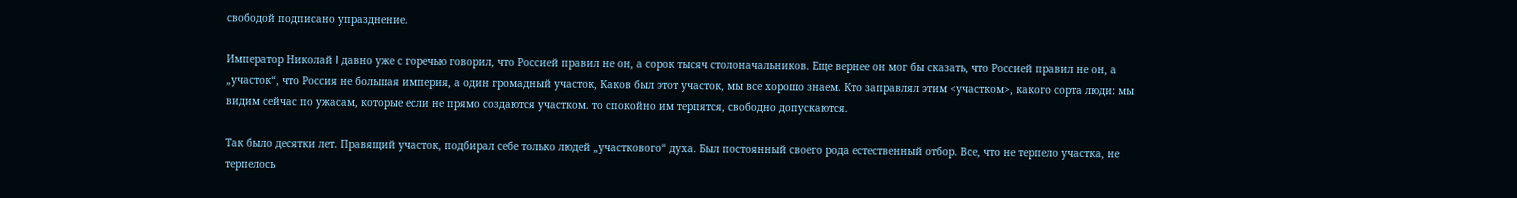свободой подписано упразднение.

Император Николай I давно уже с горечью говорил, что Россией правил не он, а сорок тысяч столоначальников. Еще вернее он мог бы сказать, что Россией правил не он, а „участок“, что Россия не большая империя, а один громадный участок, Каков был этот участок, мы все хорошо знаем. Кто заправлял этим <участком>, какого сорта люди: мы видим сейчас по ужасам, которые если не прямо создаются участком. то спокойно им терпятся, свободно допускаются.

Так было десятки лет. Правящий участок, подбирал себе только людей „участкового“ духа. Был постоянный своего рода естественный отбор. Все, что не терпело участка, не терпелось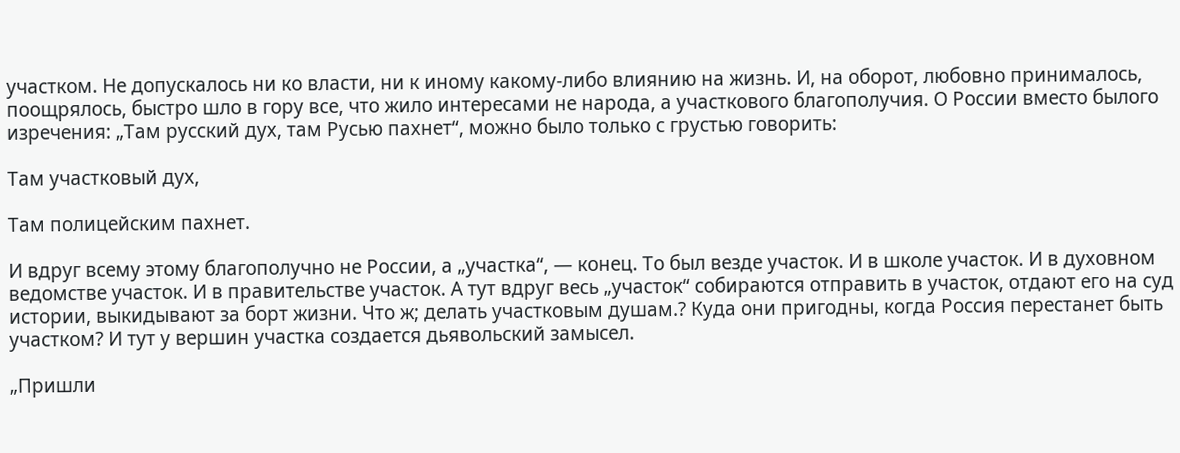участком. Не допускалось ни ко власти, ни к иному какому-либо влиянию на жизнь. И, на оборот, любовно принималось, поощрялось, быстро шло в гору все, что жило интересами не народа, а участкового благополучия. О России вместо былого изречения: „Там русский дух, там Русью пахнет“, можно было только с грустью говорить:

Там участковый дух,

Там полицейским пахнет.

И вдруг всему этому благополучно не России, а „участка“, — конец. То был везде участок. И в школе участок. И в духовном ведомстве участок. И в правительстве участок. А тут вдруг весь „участок“ собираются отправить в участок, отдают его на суд истории, выкидывают за борт жизни. Что ж; делать участковым душам.? Куда они пригодны, когда Россия перестанет быть участком? И тут у вершин участка создается дьявольский замысел.

„Пришли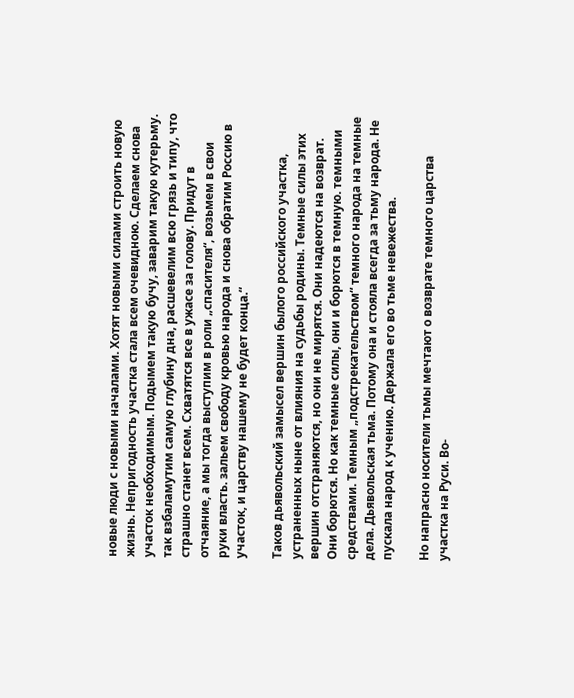новые люди с новыми началами. Хотят новыми силами строить новую жизнь. Непригодность участка стала всем очевидною. Сделаем снова участок необходимым. Подымем такую бучу, заварим такую кутерьму. так взбаламутим самую глубину дна, расшевелим всю грязь и типу, что страшно станет всем. Схватятся все в ужасе за голову. Придут в отчаяние, а мы тогда выступим в роли „спасителя“, возьмем в свои руки власть. зальем свободу кровью народа и снова обратим Россию в участок, и царству нашему не будет конца.“

Таков дьявольский замысел вершин былого российского участка, устраненных ныне от влияния на судьбы родины. Темные силы этих вершин отстраняются, но они не мирятся. Они надеются на возврат. Они борются. Но как темные силы, они и борются в темную. темными средствами. Темным „подстрекательством“ темного народа на темные дела. Дьявольская тьма. Потому она и стояла всегда за тьму народа. Не пускала народ к учению. Держала его во тьме невежества.

Но напрасно носители тьмы мечтают о возврате темного царства участка на Руси. Во-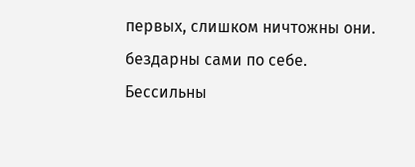первых, слишком ничтожны они. бездарны сами по себе. Бессильны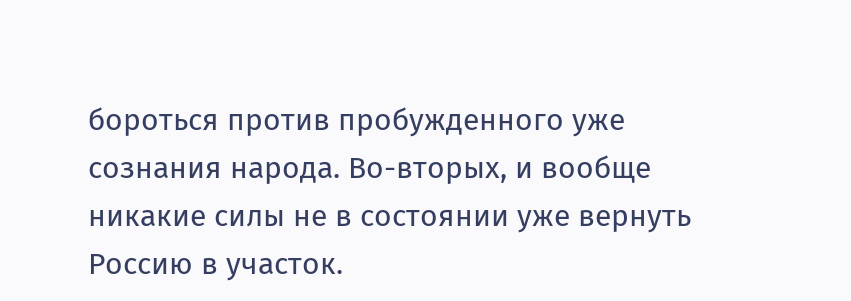бороться против пробужденного уже сознания народа. Во-вторых, и вообще никакие силы не в состоянии уже вернуть Россию в участок.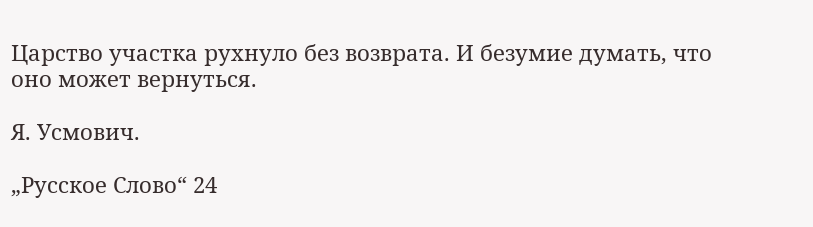Царство участка рухнуло без возврата. И безумие думать, что оно может вернуться.

Я. Усмович.

„Русское Слово“ 24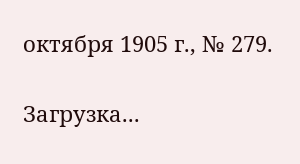октября 1905 г., № 279.

Загрузка...